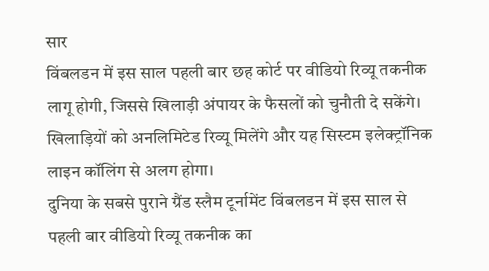सार
विंबलडन में इस साल पहली बार छह कोर्ट पर वीडियो रिव्यू तकनीक लागू होगी, जिससे खिलाड़ी अंपायर के फैसलों को चुनौती दे सकेंगे। खिलाड़ियों को अनलिमिटेड रिव्यू मिलेंगे और यह सिस्टम इलेक्ट्रॉनिक लाइन कॉलिंग से अलग होगा।
दुनिया के सबसे पुराने ग्रैंड स्लैम टूर्नामेंट विंबलडन में इस साल से पहली बार वीडियो रिव्यू तकनीक का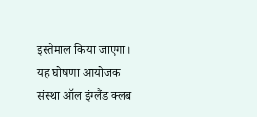इस्तेमाल किया जाएगा। यह घोषणा आयोजक संस्था ऑल इंग्लैंड क्लब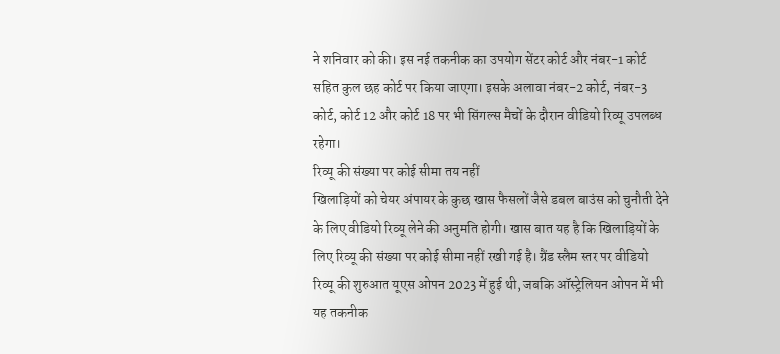ने शनिवार को की। इस नई तकनीक का उपयोग सेंटर कोर्ट और नंबर-1 कोर्ट सहित कुल छह कोर्ट पर किया जाएगा। इसके अलावा नंबर-2 कोर्ट, नंबर-3 कोर्ट, कोर्ट 12 और कोर्ट 18 पर भी सिंगल्स मैचों के दौरान वीडियो रिव्यू उपलब्ध रहेगा।
रिव्यू की संख्या पर कोई सीमा तय नहीं
खिलाड़ियों को चेयर अंपायर के कुछ खास फैसलों जैसे डबल बाउंस को चुनौती देने के लिए वीडियो रिव्यू लेने की अनुमति होगी। खास बात यह है कि खिलाड़ियों के लिए रिव्यू की संख्या पर कोई सीमा नहीं रखी गई है। ग्रैंड स्लैम स्तर पर वीडियो रिव्यू की शुरुआत यूएस ओपन 2023 में हुई थी, जबकि ऑस्ट्रेलियन ओपन में भी यह तकनीक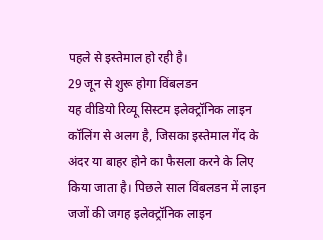पहले से इस्तेमाल हो रही है।
29 जून से शुरू होगा विंबलडन
यह वीडियो रिव्यू सिस्टम इलेक्ट्रॉनिक लाइन कॉलिंग से अलग है, जिसका इस्तेमाल गेंद के अंदर या बाहर होने का फैसला करने के लिए किया जाता है। पिछले साल विंबलडन में लाइन जजों की जगह इलेक्ट्रॉनिक लाइन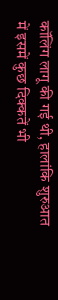कॉलिंग लागू की गई थी, हालांकि शुरुआत में इसमें कुछ दिक्कतें भी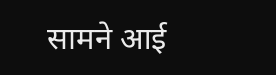सामने आई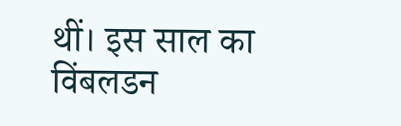थीं। इस साल का विंबलडन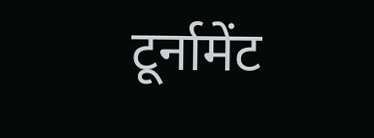टूर्नामेंट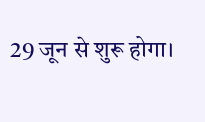29 जून से शुरू होगा।